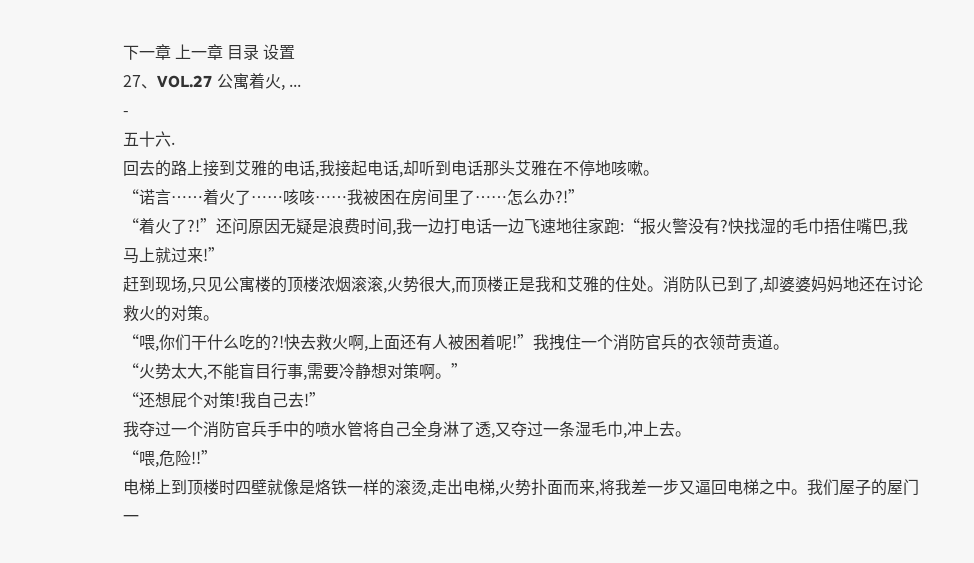下一章 上一章 目录 设置
27、VOL.27 公寓着火, ...
-
五十六.
回去的路上接到艾雅的电话,我接起电话,却听到电话那头艾雅在不停地咳嗽。
“诺言……着火了……咳咳……我被困在房间里了……怎么办?!”
“着火了?!”还问原因无疑是浪费时间,我一边打电话一边飞速地往家跑:“报火警没有?快找湿的毛巾捂住嘴巴,我马上就过来!”
赶到现场,只见公寓楼的顶楼浓烟滚滚,火势很大,而顶楼正是我和艾雅的住处。消防队已到了,却婆婆妈妈地还在讨论救火的对策。
“喂,你们干什么吃的?!快去救火啊,上面还有人被困着呢!”我拽住一个消防官兵的衣领苛责道。
“火势太大,不能盲目行事,需要冷静想对策啊。”
“还想屁个对策!我自己去!”
我夺过一个消防官兵手中的喷水管将自己全身淋了透,又夺过一条湿毛巾,冲上去。
“喂,危险!!”
电梯上到顶楼时四壁就像是烙铁一样的滚烫,走出电梯,火势扑面而来,将我差一步又逼回电梯之中。我们屋子的屋门一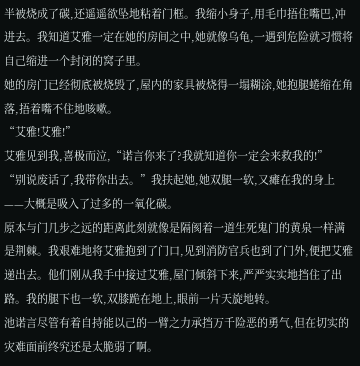半被烧成了碳,还遥遥欲坠地粘着门框。我缩小身子,用毛巾捂住嘴巴,冲进去。我知道艾雅一定在她的房间之中,她就像乌龟,一遇到危险就习惯将自己缩进一个封闭的窝子里。
她的房门已经彻底被烧毁了,屋内的家具被烧得一塌糊涂,她抱腿蜷缩在角落,捂着嘴不住地咳嗽。
“艾雅!艾雅!”
艾雅见到我,喜极而泣,“诺言你来了?我就知道你一定会来救我的!”
“别说废话了,我带你出去。”我扶起她,她双腿一软,又瘫在我的身上——大概是吸入了过多的一氧化碳。
原本与门几步之远的距离此刻就像是隔阂着一道生死鬼门的黄泉一样满是荆棘。我艰难地将艾雅抱到了门口,见到消防官兵也到了门外,便把艾雅递出去。他们刚从我手中接过艾雅,屋门倾斜下来,严严实实地挡住了出路。我的腿下也一软,双膝跪在地上,眼前一片天旋地转。
池诺言尽管有着自持能以己的一臂之力承挡万千险恶的勇气,但在切实的灾难面前终究还是太脆弱了啊。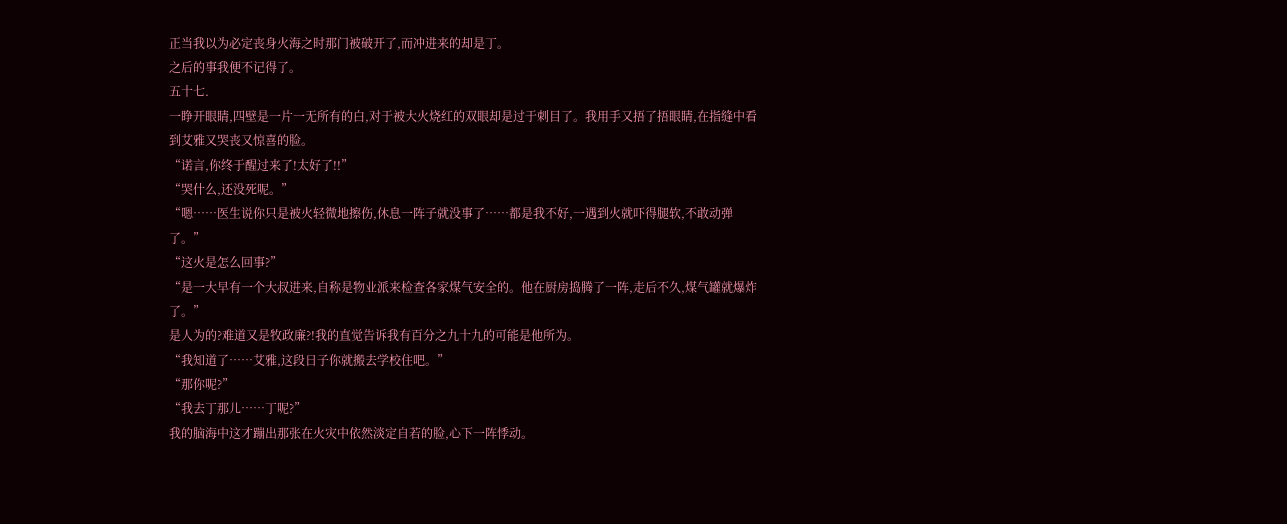正当我以为必定丧身火海之时那门被破开了,而冲进来的却是丁。
之后的事我便不记得了。
五十七.
一睁开眼睛,四壁是一片一无所有的白,对于被大火烧红的双眼却是过于刺目了。我用手又捂了捂眼睛,在指缝中看到艾雅又哭丧又惊喜的脸。
“诺言,你终于醒过来了!太好了!!”
“哭什么,还没死呢。”
“嗯……医生说你只是被火轻微地擦伤,休息一阵子就没事了……都是我不好,一遇到火就吓得腿软,不敢动弹了。”
“这火是怎么回事?”
“是一大早有一个大叔进来,自称是物业派来检查各家煤气安全的。他在厨房捣腾了一阵,走后不久,煤气罐就爆炸了。”
是人为的?难道又是牧政廉?!我的直觉告诉我有百分之九十九的可能是他所为。
“我知道了……艾雅,这段日子你就搬去学校住吧。”
“那你呢?”
“我去丁那儿……丁呢?”
我的脑海中这才蹦出那张在火灾中依然淡定自若的脸,心下一阵悸动。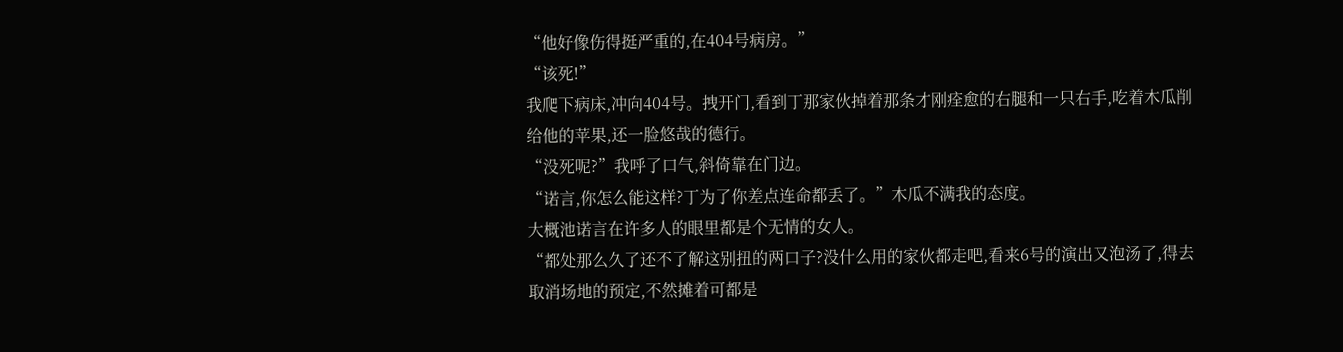“他好像伤得挺严重的,在404号病房。”
“该死!”
我爬下病床,冲向404号。拽开门,看到丁那家伙掉着那条才刚痊愈的右腿和一只右手,吃着木瓜削给他的苹果,还一脸悠哉的德行。
“没死呢?”我呼了口气,斜倚靠在门边。
“诺言,你怎么能这样?丁为了你差点连命都丢了。”木瓜不满我的态度。
大概池诺言在许多人的眼里都是个无情的女人。
“都处那么久了还不了解这别扭的两口子?没什么用的家伙都走吧,看来6号的演出又泡汤了,得去取消场地的预定,不然摊着可都是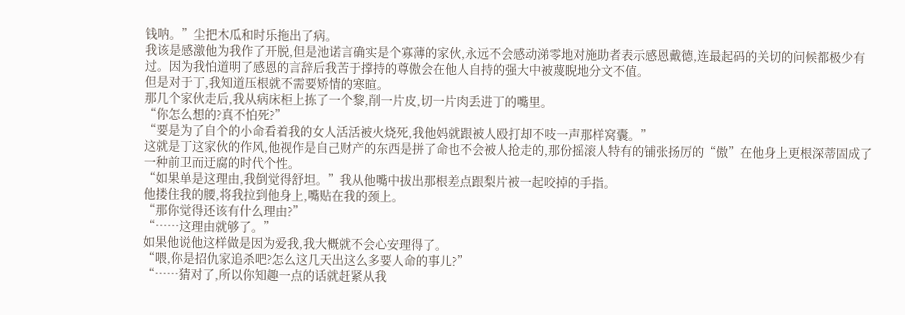钱呐。”尘把木瓜和时乐拖出了病。
我该是感激他为我作了开脱,但是池诺言确实是个寡薄的家伙,永远不会感动涕零地对施助者表示感恩戴德,连最起码的关切的问候都极少有过。因为我怕道明了感恩的言辞后我苦于撑持的尊傲会在他人自持的强大中被蔑睨地分文不值。
但是对于丁,我知道压根就不需要矫情的寒暄。
那几个家伙走后,我从病床柜上拣了一个黎,削一片皮,切一片肉丢进丁的嘴里。
“你怎么想的?真不怕死?”
“要是为了自个的小命看着我的女人活活被火烧死,我他妈就跟被人殴打却不吱一声那样窝囊。”
这就是丁这家伙的作风,他视作是自己财产的东西是拼了命也不会被人抢走的,那份摇滚人特有的铺张扬厉的“傲”在他身上更根深蒂固成了一种前卫而迂腐的时代个性。
“如果单是这理由,我倒觉得舒坦。”我从他嘴中拔出那根差点跟梨片被一起咬掉的手指。
他搂住我的腰,将我拉到他身上,嘴贴在我的颈上。
“那你觉得还该有什么理由?”
“……这理由就够了。”
如果他说他这样做是因为爱我,我大概就不会心安理得了。
“喂,你是招仇家追杀吧?怎么这几天出这么多要人命的事儿?”
“……猜对了,所以你知趣一点的话就赶紧从我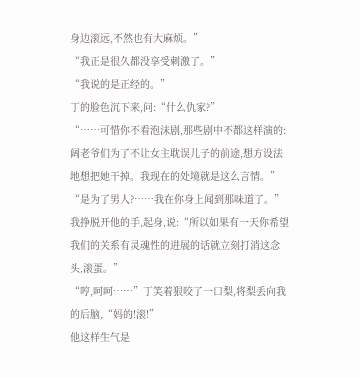身边滚远,不然也有大麻烦。”
“我正是很久都没享受刺激了。”
“我说的是正经的。”
丁的脸色沉下来,问:“什么仇家?”
“……可惜你不看泡沫剧,那些剧中不都这样演的:阔老爷们为了不让女主耽误儿子的前途,想方设法地想把她干掉。我现在的处境就是这么言情。”
“是为了男人?……我在你身上闻到那味道了。”
我挣脱开他的手,起身,说:“所以如果有一天你希望我们的关系有灵魂性的进展的话就立刻打消这念头,滚蛋。”
“哼,呵呵……”丁笑着狠咬了一口梨,将梨丢向我的后脑,“妈的!滚!”
他这样生气是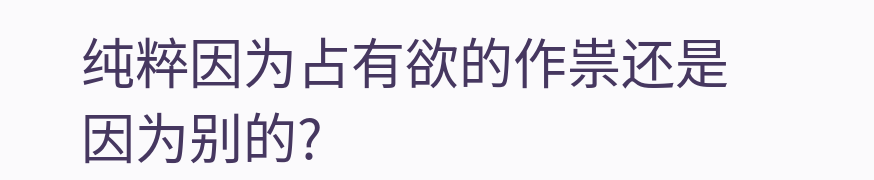纯粹因为占有欲的作祟还是因为别的?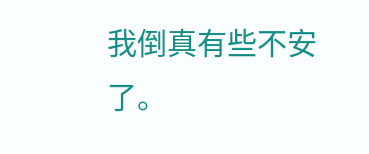我倒真有些不安了。